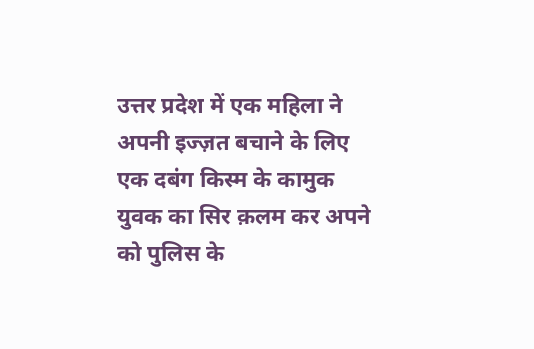उत्तर प्रदेश में एक महिला ने अपनी इज्ज़त बचाने के लिए एक दबंग किस्म के कामुक युवक का सिर क़लम कर अपने को पुलिस के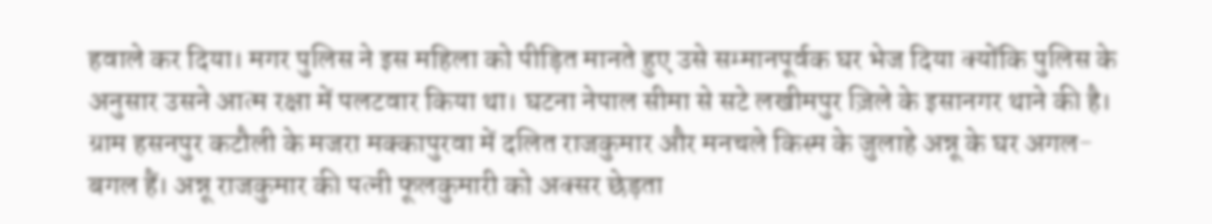हवाले कर दिया। मगर पुलिस ने इस महिला को पीड़ित मानते हुए उसे सम्मानपूर्वक घर भेज दिया क्योंकि पुलिस के अनुसार उसने आत्म रक्षा में पलटवार किया था। घटना नेपाल सीमा से सटे लखीमपुर ज़िले के इसानगर थाने की है। ग्राम हसनपुर कटौली के मजरा मक्कापुरवा में दलित राजकुमार और मनचले किस्म के जुलाहे अन्नू के घर अगल-बगल हैं। अन्नू राजकुमार की पत्नी फूलकुमारी को अक्सर छेड़ता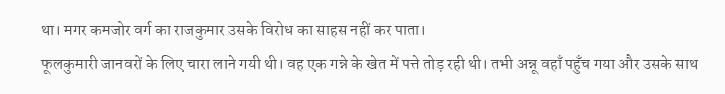था। मगर कमजोर वर्ग का राजकुमार उसके विरोध का साहस नहीं कर पाता।
फूलकुमारी जानवरों के लिए चारा लाने गयी थी। वह एक गन्ने के खेत में पत्ते तोड़ रही थी। तभी अन्नू वहाँ पहुँच गया और उसके साथ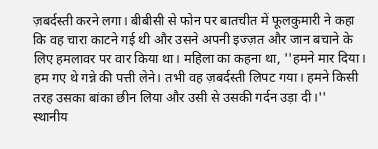ज़बर्दस्ती करने लगा। बीबीसी से फोन पर बातचीत में फूलकुमारी ने कहा कि वह चारा काटने गई थी और उसने अपनी इज्ज़त और जान बचाने के लिए हमलावर पर वार किया था। महिला का कहना था, ''हमने मार दिया। हम गए थे गन्ने की पत्ती लेने। तभी वह ज़बर्दस्ती लिपट गया। हमने किसी तरह उसका बांका छीन लिया और उसी से उसकी गर्दन उड़ा दी।''
स्थानीय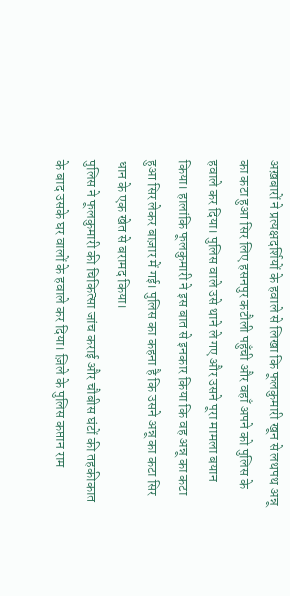अख़बारों ने प्रत्यक्षदर्शियों के हवाले से लिखा कि फूलकुमारी खून से लथपथ अन्नू का कटा हुआ सिर लिए हसनपुर कटौली पहुँची और वहाँ अपने को पुलिस के हवाले कर दिया। पुलिस वाले उसे थाने ले गए और उसने पूरा मामला बयान किया। हालांकि फूलकुमारी ने इस बात से इनकार किया कि वह अन्नू का कटा हुआ सिर लेकर बाज़ार में गई। पुलिस का कहना है कि उसने अन्नू का कटा सिर धान के एक खेत से बरामद किया।
पुलिस ने फूलकुमारी की चिकित्सा जांच कराई और चौबीस घंटों की तहकीकात के बाद उसके घर वालों के हवाले कर दिया। ज़िले के पुलिस कप्तान राम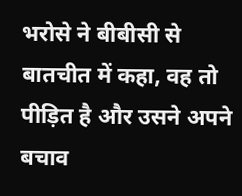भरोसे ने बीबीसी से बातचीत में कहा, वह तो पीड़ित है और उसने अपने बचाव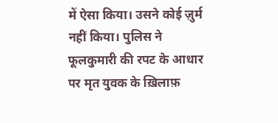में ऐसा किया। उसने कोई ज़ुर्म नहीं किया। पुलिस ने फूलकुमारी की रपट के आधार पर मृत युवक के ख़िलाफ़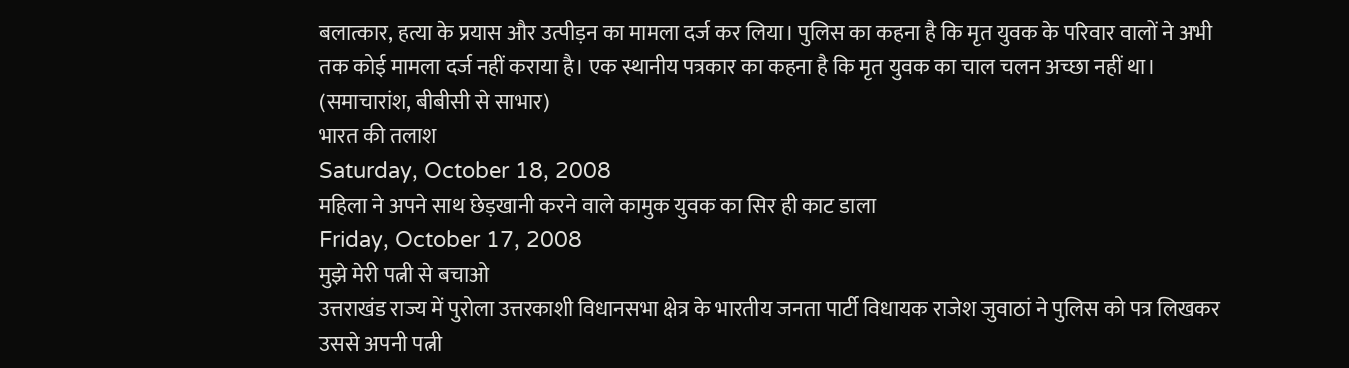बलात्कार, हत्या के प्रयास और उत्पीड़न का मामला दर्ज कर लिया। पुलिस का कहना है कि मृत युवक के परिवार वालों ने अभी तक कोई मामला दर्ज नहीं कराया है। एक स्थानीय पत्रकार का कहना है कि मृत युवक का चाल चलन अच्छा नहीं था।
(समाचारांश, बीबीसी से साभार)
भारत की तलाश
Saturday, October 18, 2008
महिला ने अपने साथ छेड़खानी करने वाले कामुक युवक का सिर ही काट डाला
Friday, October 17, 2008
मुझे मेरी पत्नी से बचाओ
उत्तराखंड राज्य में पुरोला उत्तरकाशी विधानसभा क्षेत्र के भारतीय जनता पार्टी विधायक राजेश जुवाठां ने पुलिस को पत्र लिखकर उससे अपनी पत्नी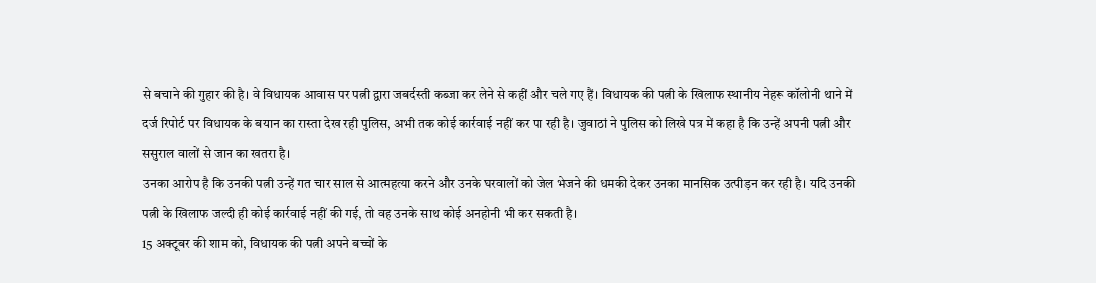से बचाने की गुहार की है। वे विधायक आवास पर पत्नी द्वारा जबर्दस्ती कब्जा कर लेने से कहीं और चले गए हैं। विधायक की पत्नी के खिलाफ स्थानीय नेहरू कॉलोनी थाने में दर्ज रिपोर्ट पर विधायक के बयान का रास्ता देख रही पुलिस, अभी तक कोई कार्रवाई नहीं कर पा रही है। जुवाठां ने पुलिस को लिखे पत्र में कहा है कि उन्हें अपनी पत्नी और ससुराल वालों से जान का खतरा है।
उनका आरोप है कि उनकी पत्नी उन्हें गत चार साल से आत्महत्या करने और उनके घरवालों को जेल भेजने की धमकी देकर उनका मानसिक उत्पीड़न कर रही है। यदि उनकी पत्नी के खिलाफ जल्दी ही कोई कार्रवाई नहीं की गई, तो वह उनके साथ कोई अनहोनी भी कर सकती है।
15 अक्टूबर की शाम को, विधायक की पत्नी अपने बच्चों के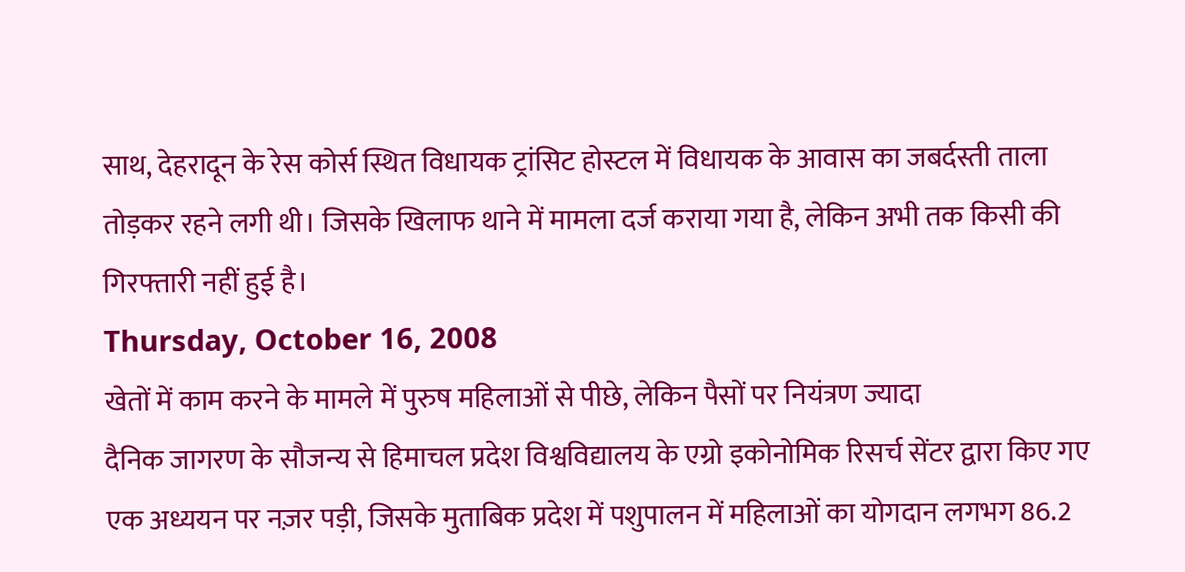साथ, देहरादून के रेस कोर्स स्थित विधायक ट्रांसिट होस्टल में विधायक के आवास का जबर्दस्ती ताला तोड़कर रहने लगी थी। जिसके खिलाफ थाने में मामला दर्ज कराया गया है, लेकिन अभी तक किसी की गिरफ्तारी नहीं हुई है।
Thursday, October 16, 2008
खेतों में काम करने के मामले में पुरुष महिलाओं से पीछे, लेकिन पैसों पर नियंत्रण ज्यादा
दैनिक जागरण के सौजन्य से हिमाचल प्रदेश विश्वविद्यालय के एग्रो इकोनोमिक रिसर्च सेंटर द्वारा किए गए एक अध्ययन पर नज़र पड़ी, जिसके मुताबिक प्रदेश में पशुपालन में महिलाओं का योगदान लगभग 86.2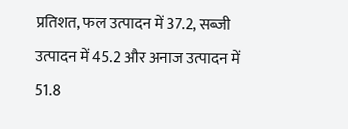प्रतिशत, फल उत्पादन में 37.2, सब्जी उत्पादन में 45.2 और अनाज उत्पादन में 51.8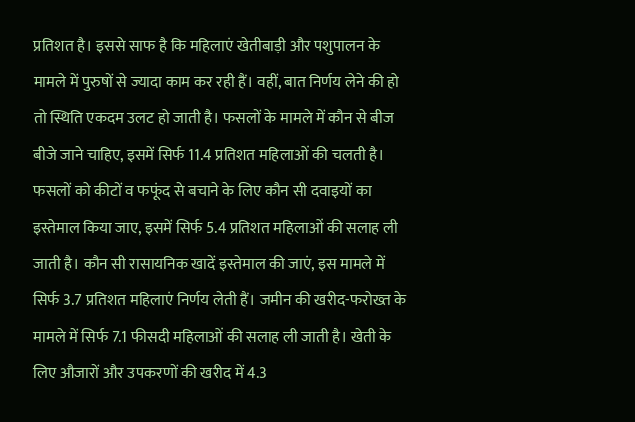प्रतिशत है। इससे साफ है कि महिलाएं खेतीबाड़ी और पशुपालन के मामले में पुरुषों से ज्यादा काम कर रही हैं। वहीं, बात निर्णय लेने की हो तो स्थिति एकदम उलट हो जाती है। फसलों के मामले में कौन से बीज बीजे जाने चाहिए, इसमें सिर्फ 11.4 प्रतिशत महिलाओं की चलती है। फसलों को कीटों व फफूंद से बचाने के लिए कौन सी दवाइयों का इस्तेमाल किया जाए, इसमें सिर्फ 5.4 प्रतिशत महिलाओं की सलाह ली जाती है। कौन सी रासायनिक खादें इस्तेमाल की जाएं, इस मामले में सिर्फ 3.7 प्रतिशत महिलाएं निर्णय लेती हैं। जमीन की खरीद-फरोख्त के मामले में सिर्फ 7.1 फीसदी महिलाओं की सलाह ली जाती है। खेती के लिए औजारों और उपकरणों की खरीद में 4.3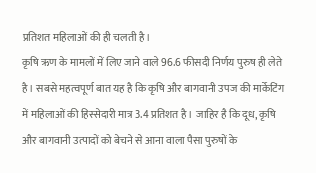प्रतिशत महिलाओं की ही चलती है।
कृषि ऋण के मामलों में लिए जाने वाले 96.6 फीसदी निर्णय पुरुष ही लेते है। सबसे महत्वपूर्ण बात यह है कि कृषि और बागवानी उपज की मार्केटिंग में महिलाओं की हिस्सेदारी मात्र 3.4 प्रतिशत है। जाहिर है कि दूध, कृषि और बागवानी उत्पादों को बेचने से आना वाला पैसा पुरुषों के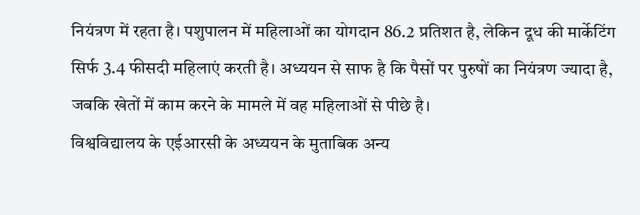नियंत्रण में रहता है। पशुपालन में महिलाओं का योगदान 86.2 प्रतिशत है, लेकिन दूध की मार्केटिंग सिर्फ 3.4 फीसदी महिलाएं करती है। अध्ययन से साफ है कि पैसों पर पुरुषों का नियंत्रण ज्यादा है, जबकि खेतों में काम करने के मामले में वह महिलाओं से पीछे है।
विश्वविद्यालय के एईआरसी के अध्ययन के मुताबिक अन्य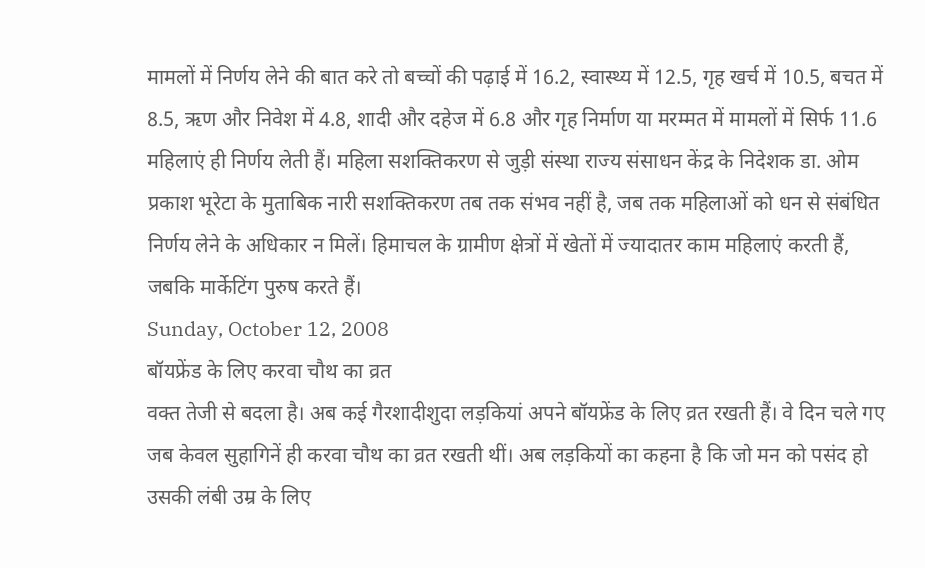मामलों में निर्णय लेने की बात करे तो बच्चों की पढ़ाई में 16.2, स्वास्थ्य में 12.5, गृह खर्च में 10.5, बचत में 8.5, ऋण और निवेश में 4.8, शादी और दहेज में 6.8 और गृह निर्माण या मरम्मत में मामलों में सिर्फ 11.6 महिलाएं ही निर्णय लेती हैं। महिला सशक्तिकरण से जुड़ी संस्था राज्य संसाधन केंद्र के निदेशक डा. ओम प्रकाश भूरेटा के मुताबिक नारी सशक्तिकरण तब तक संभव नहीं है, जब तक महिलाओं को धन से संबंधित निर्णय लेने के अधिकार न मिलें। हिमाचल के ग्रामीण क्षेत्रों में खेतों में ज्यादातर काम महिलाएं करती हैं, जबकि मार्केटिंग पुरुष करते हैं।
Sunday, October 12, 2008
बॉयफ्रेंड के लिए करवा चौथ का व्रत
वक्त तेजी से बदला है। अब कई गैरशादीशुदा लड़कियां अपने बॉयफ्रेंड के लिए व्रत रखती हैं। वे दिन चले गए जब केवल सुहागिनें ही करवा चौथ का व्रत रखती थीं। अब लड़कियों का कहना है कि जो मन को पसंद हो उसकी लंबी उम्र के लिए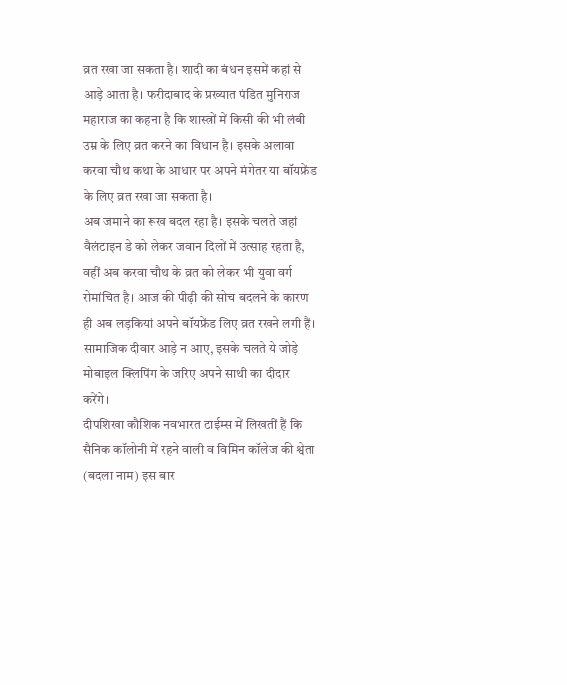व्रत रखा जा सकता है। शादी का बंधन इसमें कहां से आड़े आता है। फरीदाबाद के प्रख्यात पंडित मुनिराज महाराज का कहना है कि शास्त्रों में किसी की भी लंबी उम्र के लिए व्रत करने का विधान है। इसके अलावा करवा चौथ कथा के आधार पर अपने मंगेतर या बॉयफ्रेंड के लिए व्रत रखा जा सकता है।
अब जमाने का रूख बदल रहा है। इसके चलते जहां वैलंटाइन डे को लेकर जवान दिलों में उत्साह रहता है, वहीं अब करवा चौथ के व्रत को लेकर भी युवा वर्ग रोमांचित है। आज की पीढ़ी की सोच बदलने के कारण ही अब लड़कियां अपने बॉयफ्रेंड लिए व्रत रखने लगी हैं। सामाजिक दीवार आड़े न आए, इसके चलते ये जोड़े मोबाइल क्लिपिंग के जरिए अपने साथी का दीदार करेंगे।
दीपशिखा कौशिक नवभारत टाईम्स में लिखतीं हैं कि सैनिक कॉलोनी में रहने वाली व विमिन कॉलेज की श्वेता (बदला नाम) इस बार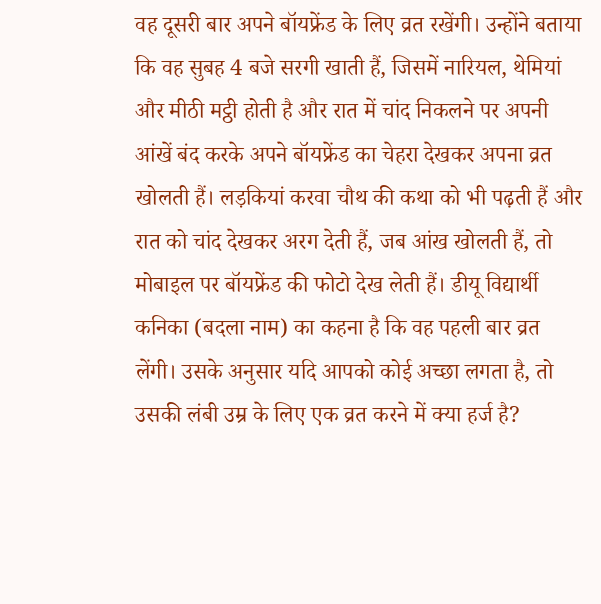वह दूसरी बार अपने बॉयफ्रेंड के लिए व्रत रखेंगी। उन्होंने बताया कि वह सुबह 4 बजे सरगी खाती हैं, जिसमें नारियल, थेमियां और मीठी मट्ठी होती है और रात में चांद निकलने पर अपनी आंखें बंद करके अपने बॉयफ्रेंड का चेहरा देखकर अपना व्रत खोलती हैं। लड़कियां करवा चौथ की कथा को भी पढ़ती हैं और रात को चांद देखकर अरग देती हैं, जब आंख खोलती हैं, तो मोबाइल पर बॉयफ्रेंड की फोटो देख लेती हैं। डीयू विद्यार्थी कनिका (बदला नाम) का कहना है कि वह पहली बार व्रत लेंगी। उसके अनुसार यदि आपको कोई अच्छा लगता है, तो उसकी लंबी उम्र के लिए एक व्रत करने में क्या हर्ज है?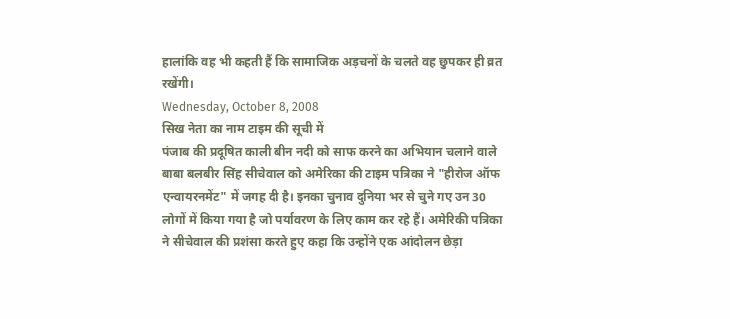हालांकि वह भी कहती हैं कि सामाजिक अड़चनों के चलते वह छुपकर ही व्रत रखेंगी।
Wednesday, October 8, 2008
सिख नेता का नाम टाइम की सूची में
पंजाब की प्रदूषित काली बीन नदी को साफ करने का अभियान चलाने वाले बाबा बलबीर सिंह सीचेवाल को अमेरिका की टाइम पत्रिका ने "हीरोज ऑफ एन्वायरनमेंट" में जगह दी है। इनका चुनाव दुनिया भर से चुने गए उन 30 लोगों में किया गया है जो पर्यावरण के लिए काम कर रहे हैं। अमेरिकी पत्रिका ने सीचेवाल की प्रशंसा करते हुए कहा कि उन्होंने एक आंदोलन छेड़ा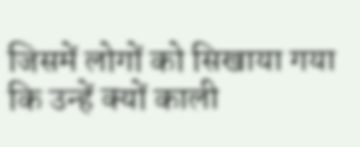जिसमें लोगों को सिखाया गया कि उन्हें क्यों काली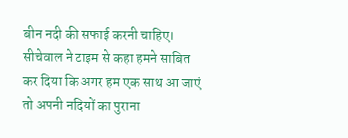बीन नदी की सफाई करनी चाहिए।
सीचेवाल ने टाइम से कहा हमने साबित कर दिया कि अगर हम एक साथ आ जाएं तो अपनी नदियों का पुराना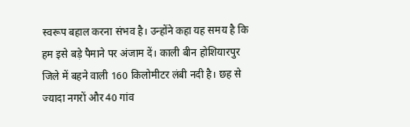स्वरूप बहाल करना संभव है। उन्होंने कहा यह समय है कि हम इसे बड़े पैमाने पर अंजाम दें। काली बीन होशियारपुर जिले में बहने वाली 160 किलोमीटर लंबी नदी है। छह से ज्यादा नगरों और 40 गांव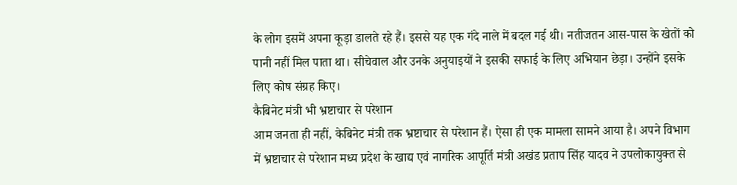के लोग इसमें अपना कूड़ा डालते रहे हैं। इससे यह एक गंदे नाले में बदल गई थी। नतीजतन आस-पास के खेतों को पानी नहीं मिल पाता था। सीचेवाल और उनके अनुयाइयों ने इसकी सफाई के लिए अभियान छेड़ा। उन्होंने इसके लिए कोष संग्रह किए।
कैबिनेट मंत्री भी भ्रष्टाचार से परेशान
आम जनता ही नहीं, केबिनेट मंत्री तक भ्रष्टाचार से परेशान हैं। ऐसा ही एक मामला सामने आया है। अपने विभाग में भ्रष्टाचार से परेशान मध्य प्रदेश के खाद्य एवं नागरिक आपूर्ति मंत्री अखंड प्रताप सिंह यादव ने उपलोकायुक्त से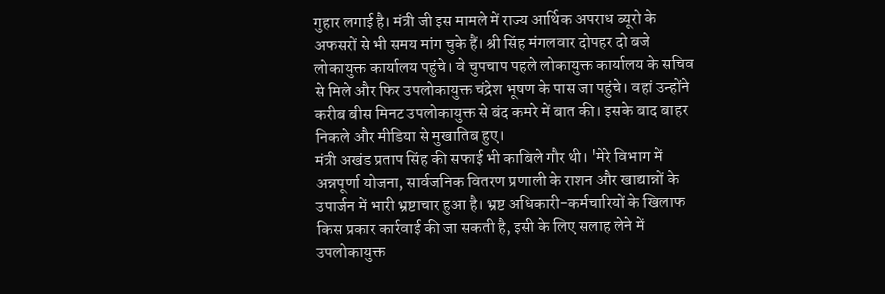गुहार लगाई है। मंत्री जी इस मामले में राज्य आर्थिक अपराध ब्यूरो के अफसरों से भी समय मांग चुके हैं। श्री सिंह मंगलवार दोपहर दो बजे लोकायुक्त कार्यालय पहुंचे। वे चुपचाप पहले लोकायुक्त कार्यालय के सचिव से मिले और फिर उपलोकायुक्त चंद्रेश भूषण के पास जा पहुंचे। वहां उन्होंने करीब बीस मिनट उपलोकायुक्त से बंद कमरे में बात की। इसके बाद बाहर निकले और मीडिया से मुखातिब हुए।
मंत्री अखंड प्रताप सिंह की सफाई भी काबिले गौर थी। 'मेरे विभाग में अन्नपूर्णा योजना, सार्वजनिक वितरण प्रणाली के राशन और खाद्यान्नों के उपार्जन में भारी भ्रष्टाचार हुआ है। भ्रष्ट अधिकारी-कर्मचारियों के खिलाफ किस प्रकार कार्रवाई की जा सकती है, इसी के लिए सलाह लेने में उपलोकायुक्त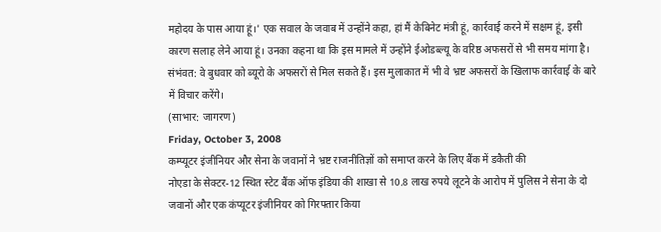महोदय के पास आया हूं।' एक सवाल के जवाब में उन्होंने कहा, हां मैं केबिनेट मंत्री हूं, कार्रवाई करने में सक्षम हूं, इसी कारण सलाह लेने आया हूं। उनका कहना था कि इस मामले में उन्होंने ईओडब्ल्यू के वरिष्ठ अफसरों से भी समय मांगा है। संभंवत: वे बुधवार को ब्यूरो के अफसरों से मिल सकते हैं। इस मुलाकात में भी वे भ्रष्ट अफसरों के खिलाफ कार्रवाई के बारे में विचार करेंगे।
(साभार: जागरण)
Friday, October 3, 2008
कम्प्यूटर इंजीनियर और सेना के जवानों ने भ्रष्ट राजनीतिज्ञों को समाप्त करने के लिए बैंक में डकैती की
नोएडा के सेक्टर-12 स्थित स्टेट बैंक ऑफ इंडिया की शाखा से 10.8 लाख रुपये लूटने के आरोप में पुलिस ने सेना के दो जवानों और एक कंप्यूटर इंजीनियर को गिरफ्तार किया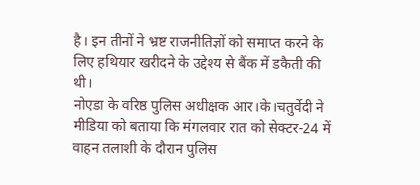है। इन तीनों ने भ्रष्ट राजनीतिज्ञों को समाप्त करने के लिए हथियार खरीदने के उद्देश्य से बैंक में डकैती की थी।
नोएडा के वरिष्ठ पुलिस अधीक्षक आर।के।चतुर्वेदी ने मीडिया को बताया कि मंगलवार रात को सेक्टर-24 में वाहन तलाशी के दौरान पुलिस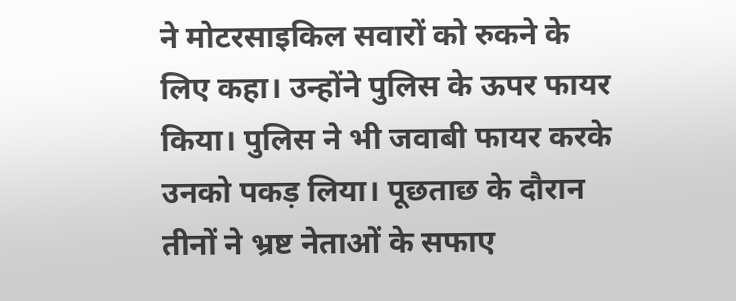ने मोटरसाइकिल सवारों को रुकने के लिए कहा। उन्होंने पुलिस के ऊपर फायर किया। पुलिस ने भी जवाबी फायर करके उनको पकड़ लिया। पूछताछ के दौरान तीनों ने भ्रष्ट नेताओं के सफाए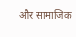और सामाजिक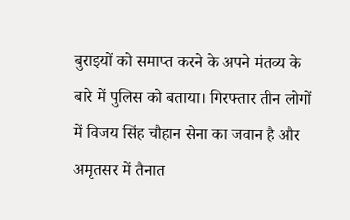बुराइयों को समाप्त करने के अपने मंतव्य के बारे में पुलिस को बताया। गिरफ्तार तीन लोगों में विजय सिंह चौहान सेना का जवान है और अमृतसर में तैनात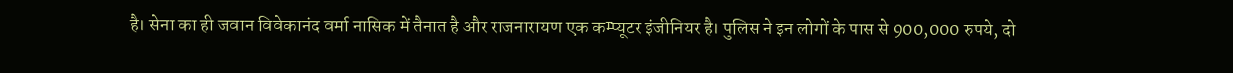है। सेना का ही जवान विवेकानंद वर्मा नासिक में तैनात है और राजनारायण एक कम्प्यूटर इंजीनियर है। पुलिस ने इन लोगों के पास से 900,000 रुपये, दो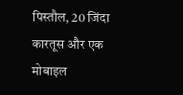पिस्तौल, 20 जिंदा कारतूस और एक मोबाइल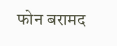फोन बरामद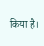किया है।